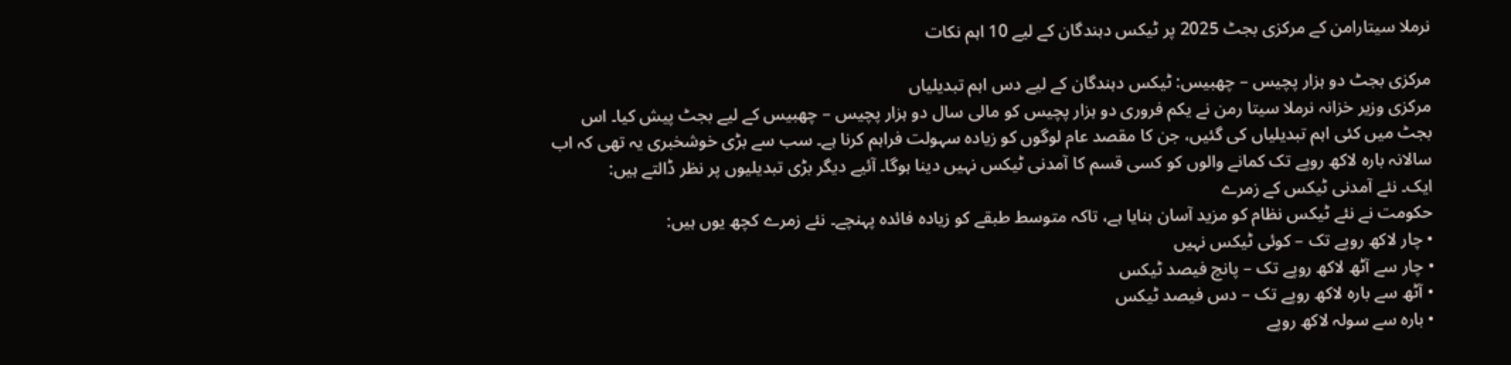نرملا سیتارامن کے مرکزی بجٹ 2025 پر ٹیکس دہندگان کے لیے 10 اہم نکات

مرکزی بجٹ دو ہزار پچیس – چھبیس: ٹیکس دہندگان کے لیے دس اہم تبدیلیاں
مرکزی وزیر خزانہ نرملا سیتا رمن نے یکم فروری دو ہزار پچیس کو مالی سال دو ہزار پچیس – چھبیس کے لیے بجٹ پیش کیا۔ اس بجٹ میں کئی اہم تبدیلیاں کی گئیں، جن کا مقصد عام لوگوں کو زیادہ سہولت فراہم کرنا ہے۔ سب سے بڑی خوشخبری یہ تھی کہ اب سالانہ بارہ لاکھ روپے تک کمانے والوں کو کسی قسم کا آمدنی ٹیکس نہیں دینا ہوگا۔ آئیے دیگر بڑی تبدیلیوں پر نظر ڈالتے ہیں:
ایک۔ نئے آمدنی ٹیکس کے زمرے
حکومت نے نئے ٹیکس نظام کو مزید آسان بنایا ہے، تاکہ متوسط طبقے کو زیادہ فائدہ پہنچے۔ نئے زمرے کچھ یوں ہیں:
• چار لاکھ روپے تک – کوئی ٹیکس نہیں
• چار سے آٹھ لاکھ روپے تک – پانچ فیصد ٹیکس
• آٹھ سے بارہ لاکھ روپے تک – دس فیصد ٹیکس
• بارہ سے سولہ لاکھ روپے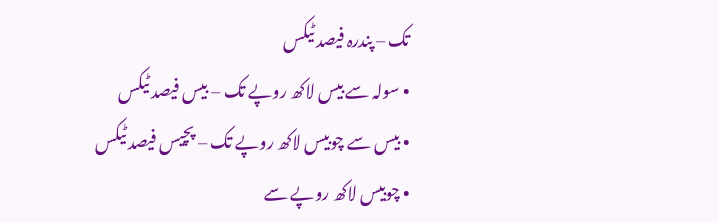تک – پندرہ فیصد ٹیکس
• سولہ سے بیس لاکھ روپے تک – بیس فیصد ٹیکس
• بیس سے چوبیس لاکھ روپے تک – پچیس فیصد ٹیکس
• چوبیس لاکھ روپے سے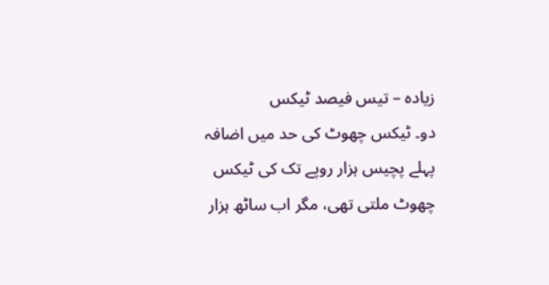زیادہ – تیس فیصد ٹیکس
دو۔ ٹیکس چھوٹ کی حد میں اضافہ
پہلے پچیس ہزار روپے تک کی ٹیکس چھوٹ ملتی تھی، مگر اب ساٹھ ہزار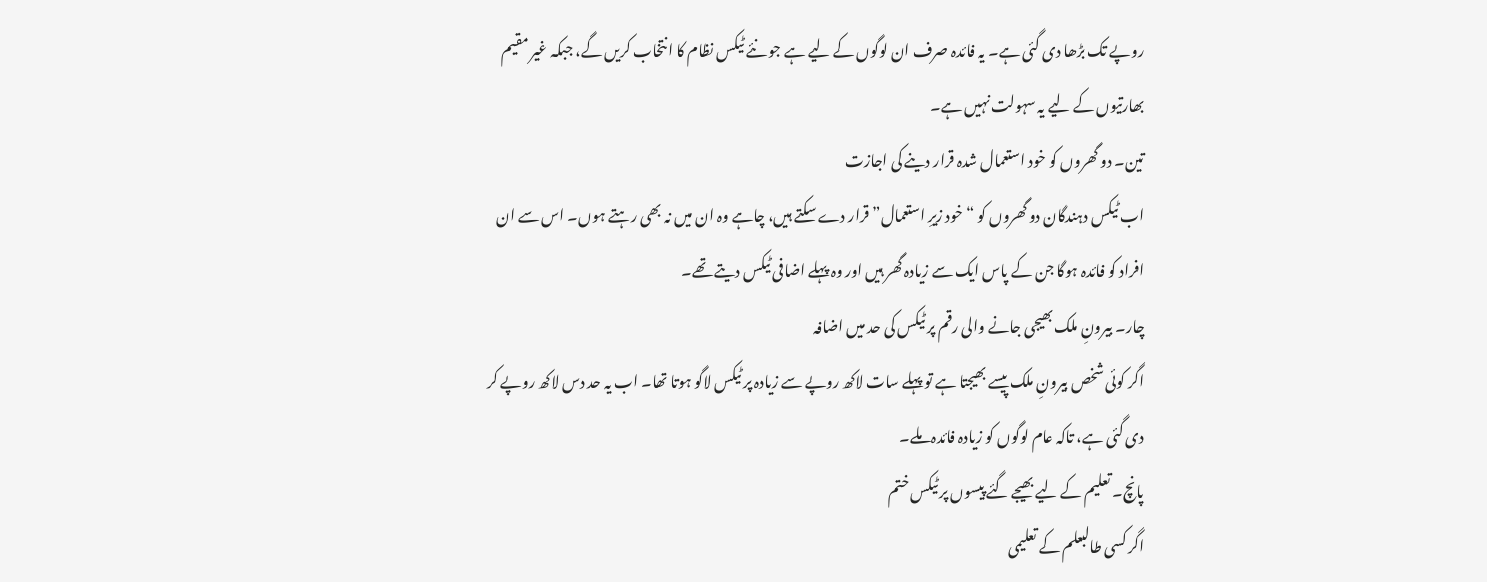روپے تک بڑھا دی گئی ہے۔ یہ فائدہ صرف ان لوگوں کے لیے ہے جو نئے ٹیکس نظام کا انتخاب کریں گے، جبکہ غیر مقیم بھارتیوں کے لیے یہ سہولت نہیں ہے۔
تین۔ دو گھروں کو خود استعمال شدہ قرار دینے کی اجازت
اب ٹیکس دہندگان دو گھروں کو “خود زیرِ استعمال” قرار دے سکتے ہیں، چاہے وہ ان میں نہ بھی رہتے ہوں۔ اس سے ان افراد کو فائدہ ہوگا جن کے پاس ایک سے زیادہ گھر ہیں اور وہ پہلے اضافی ٹیکس دیتے تھے۔
چار۔ بیرونِ ملک بھیجی جانے والی رقم پر ٹیکس کی حد میں اضافہ
اگر کوئی شخص بیرونِ ملک پیسے بھیجتا ہے تو پہلے سات لاکھ روپے سے زیادہ پر ٹیکس لاگو ہوتا تھا۔ اب یہ حد دس لاکھ روپے کر دی گئی ہے، تاکہ عام لوگوں کو زیادہ فائدہ ملے۔
پانچ۔ تعلیم کے لیے بھیجے گئے پیسوں پر ٹیکس ختم
اگر کسی طالبعلم کے تعلیمی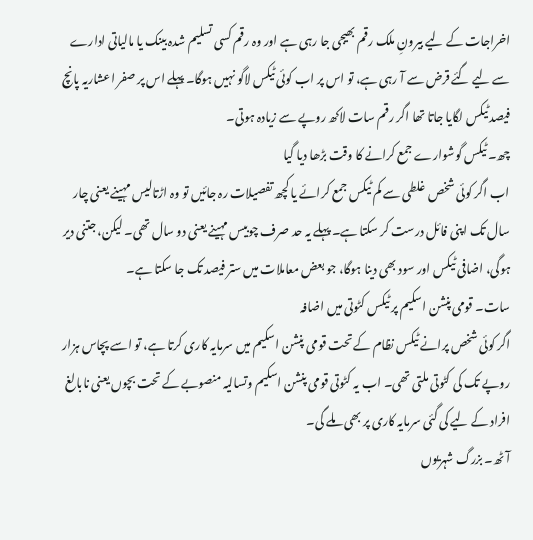اخراجات کے لیے بیرونِ ملک رقم بھیجی جا رہی ہے اور وہ رقم کسی تسلیم شدہ بینک یا مالیاتی ادارے سے لیے گئے قرض سے آ رہی ہے، تو اس پر اب کوئی ٹیکس لاگو نہیں ہوگا۔ پہلے اس پر صفر اعشاریہ پانچ فیصد ٹیکس لگایا جاتا تھا اگر رقم سات لاکھ روپے سے زیادہ ہوتی۔
چھ۔ ٹیکس گوشوارے جمع کرانے کا وقت بڑھا دیا گیا
اب اگر کوئی شخص غلطی سے کم ٹیکس جمع کرائے یا کچھ تفصیلات رہ جائیں تو وہ اڑتالیس مہینے یعنی چار سال تک اپنی فائل درست کر سکتا ہے۔ پہلے یہ حد صرف چوبیس مہینے یعنی دو سال تھی۔ لیکن، جتنی دیر ہوگی، اضافی ٹیکس اور سود بھی دینا ہوگا، جو بعض معاملات میں ستر فیصد تک جا سکتا ہے۔
سات۔ قومی پنشن اسکیم پر ٹیکس کٹوتی میں اضافہ
اگر کوئی شخص پرانے ٹیکس نظام کے تحت قومی پنشن اسکیم میں سرمایہ کاری کرتا ہے، تو اسے پچاس ہزار روپے تک کی کٹوتی ملتی تھی۔ اب یہ کٹوتی قومی پنشن اسکیم وتسالیہ منصوبے کے تحت بچوں یعنی نابالغ افراد کے لیے کی گئی سرمایہ کاری پر بھی ملے گی۔
آٹھ۔ بزرگ شہریوں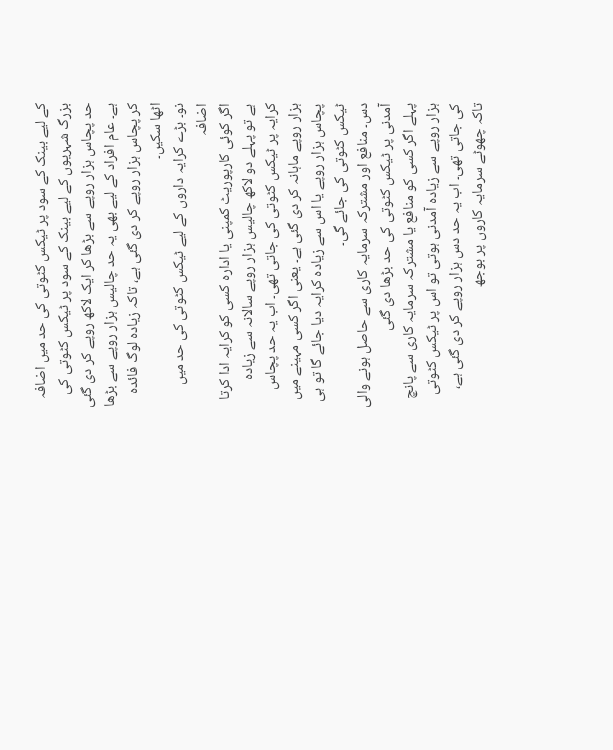کے لیے بینک کے سود پر ٹیکس کٹوتی کی حد میں اضافہ
بزرگ شہریوں کے لیے بینک کے سود پر ٹیکس کٹوتی کی حد پچاس ہزار روپے سے بڑھا کر ایک لاکھ روپے کر دی گئی ہے۔ عام افراد کے لیے بھی یہ حد چالیس ہزار روپے سے بڑھا کر پچاس ہزار روپے کر دی گئی ہے، تاکہ زیادہ لوگ فائدہ اٹھا سکیں۔
نو۔ بڑے کرایہ داروں کے لیے ٹیکس کٹوتی کی حد میں اضافہ
اگر کوئی کارپوریٹ کمپنی یا ادارہ کسی کو کرایہ ادا کرتا ہے تو پہلے دو لاکھ چالیس ہزار روپے سالانہ سے زیادہ کرایہ پر ٹیکس کٹوتی کی جاتی تھی۔ اب یہ حد پچاس ہزار روپے ماہانہ کر دی گئی ہے۔ یعنی اگر کسی مہینے میں پچاس ہزار روپے یا اس سے زیادہ کرایہ دیا جائے گا تو ہی ٹیکس کٹوتی کی جائے گی۔
دس۔ منافع اور مشترکہ سرمایہ کاری سے حاصل ہونے والی آمدنی پر ٹیکس کٹوتی کی حد بڑھا دی گئی
پہلے اگر کسی کو منافع یا مشترکہ سرمایہ کاری سے پانچ ہزار روپے سے زیادہ آمدنی ہوتی تو اس پر ٹیکس کٹوتی کی جاتی تھی۔ اب یہ حد دس ہزار روپے کر دی گئی ہے، تاکہ چھوٹے سرمایہ کاروں پر بوجھ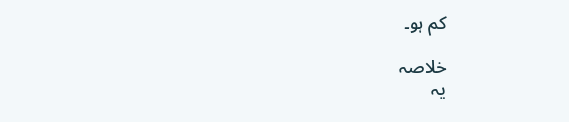کم ہو۔

خلاصہ
یہ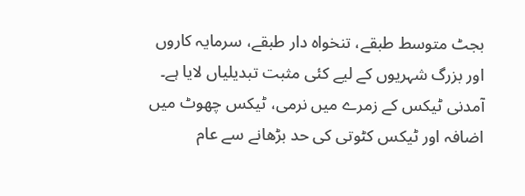بجٹ متوسط طبقے، تنخواہ دار طبقے، سرمایہ کاروں اور بزرگ شہریوں کے لیے کئی مثبت تبدیلیاں لایا ہے۔ آمدنی ٹیکس کے زمرے میں نرمی، ٹیکس چھوٹ میں اضافہ اور ٹیکس کٹوتی کی حد بڑھانے سے عام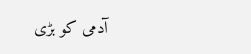آدمی کو بڑی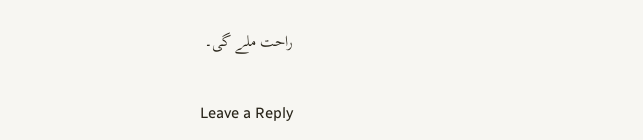راحت ملے گی۔

Leave a Reply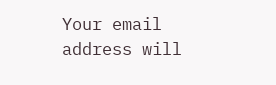Your email address will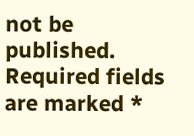not be published. Required fields are marked *